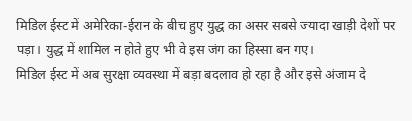मिडिल ईस्ट में अमेरिका-ईरान के बीच हुए युद्ध का असर सबसे ज्यादा खाड़ी देशों पर पड़ा। युद्ध में शामिल न होते हुए भी वे इस जंग का हिस्सा बन गए।
मिडिल ईस्ट में अब सुरक्षा व्यवस्था में बड़ा बदलाव हो रहा है और इसे अंजाम दे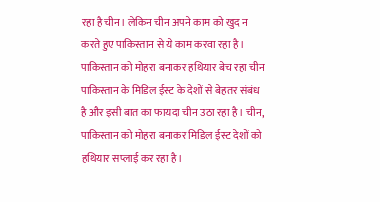रहा है चीन। लेकिन चीन अपने काम को खुद न करते हुए पाकिस्तान से ये काम करवा रहा है।
पाकिस्तान को मोहरा बनाकर हथियार बेच रहा चीन
पाकिस्तान के मिडिल ईस्ट के देशों से बेहतर संबंध है और इसी बात का फायदा चीन उठा रहा है। चीन, पाकिस्तान को मोहरा बनाकर मिडिल ईस्ट देशों को हथियार सप्लाई कर रहा है।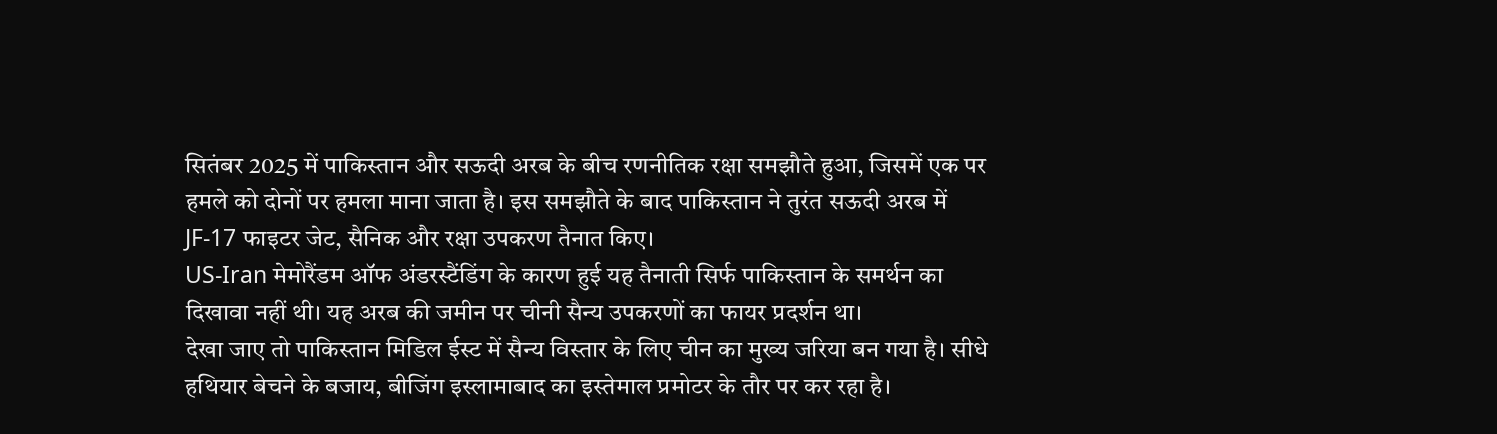सितंबर 2025 में पाकिस्तान और सऊदी अरब के बीच रणनीतिक रक्षा समझौते हुआ, जिसमें एक पर हमले को दोनों पर हमला माना जाता है। इस समझौते के बाद पाकिस्तान ने तुरंत सऊदी अरब में JF-17 फाइटर जेट, सैनिक और रक्षा उपकरण तैनात किए।
US-Iran मेमोरैंडम ऑफ अंडरस्टैंडिंग के कारण हुई यह तैनाती सिर्फ पाकिस्तान के समर्थन का दिखावा नहीं थी। यह अरब की जमीन पर चीनी सैन्य उपकरणों का फायर प्रदर्शन था।
देखा जाए तो पाकिस्तान मिडिल ईस्ट में सैन्य विस्तार के लिए चीन का मुख्य जरिया बन गया है। सीधे हथियार बेचने के बजाय, बीजिंग इस्लामाबाद का इस्तेमाल प्रमोटर के तौर पर कर रहा है।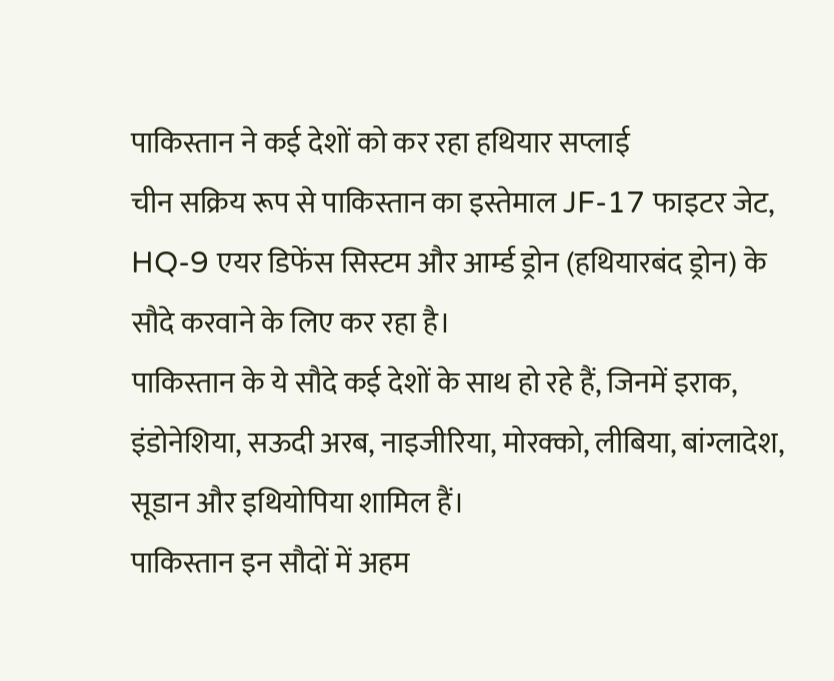पाकिस्तान ने कई देशों को कर रहा हथियार सप्लाई
चीन सक्रिय रूप से पाकिस्तान का इस्तेमाल JF-17 फाइटर जेट, HQ-9 एयर डिफेंस सिस्टम और आर्म्ड ड्रोन (हथियारबंद ड्रोन) के सौदे करवाने के लिए कर रहा है।
पाकिस्तान के ये सौदे कई देशों के साथ हो रहे हैं, जिनमें इराक, इंडोनेशिया, सऊदी अरब, नाइजीरिया, मोरक्को, लीबिया, बांग्लादेश, सूडान और इथियोपिया शामिल हैं।
पाकिस्तान इन सौदों में अहम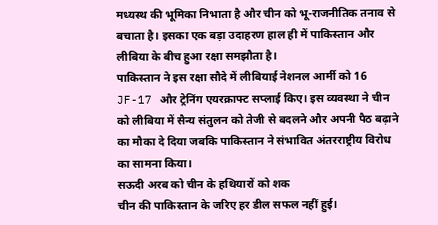मध्यस्थ की भूमिका निभाता है और चीन को भू-राजनीतिक तनाव से बचाता है। इसका एक बड़ा उदाहरण हाल ही में पाकिस्तान और लीबिया के बीच हुआ रक्षा समझौता है।
पाकिस्तान ने इस रक्षा सौदे में लीबियाई नेशनल आर्मी को 16 JF-17 और ट्रेनिंग एयरक्राफ्ट सप्लाई किए। इस व्यवस्था ने चीन को लीबिया में सैन्य संतुलन को तेजी से बदलने और अपनी पैठ बढ़ाने का मौका दे दिया जबकि पाकिस्तान ने संभावित अंतरराष्ट्रीय विरोध का सामना किया।
सऊदी अरब को चीन के हथियारों को शक
चीन की पाकिस्तान के जरिए हर डील सफल नहीं हुई।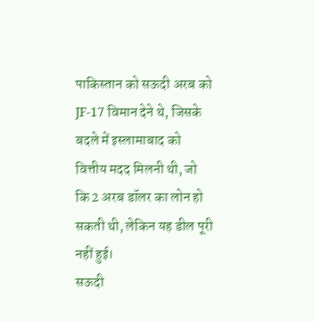पाकिस्तान को सऊदी अरब को JF-17 विमान देने थे, जिसके बदले में इस्लामाबाद को वित्तीय मदद मिलनी थी, जो कि 2 अरब डॉलर का लोन हो सकती थी, लेकिन यह डील पूरी नहीं हुई।
सऊदी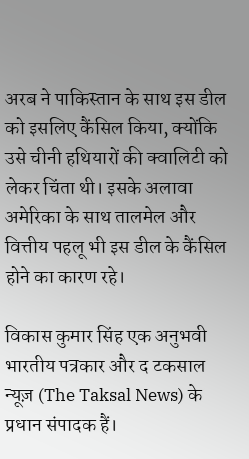अरब ने पाकिस्तान के साथ इस डील को इसलिए कैंसिल किया, क्योंकि उसे चीनी हथियारों की क्वालिटी को लेकर चिंता थी। इसके अलावा अमेरिका के साथ तालमेल और वित्तीय पहलू भी इस डील के कैंसिल होने का कारण रहे।

विकास कुमार सिंह एक अनुभवी भारतीय पत्रकार और द टकसाल न्यूज़ (The Taksal News) के प्रधान संपादक हैं।